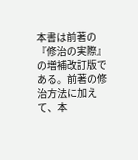本書は前著の『修治の実際』の増補改訂版である。前著の修治方法に加えて、本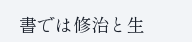書では修治と生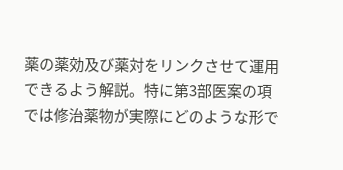薬の薬効及び薬対をリンクさせて運用できるよう解説。特に第3部医案の項では修治薬物が実際にどのような形で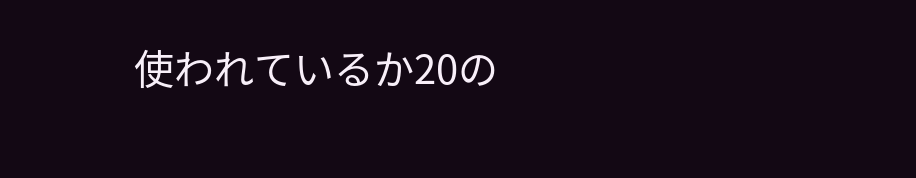使われているか20の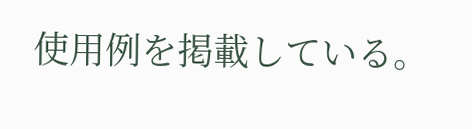使用例を掲載している。